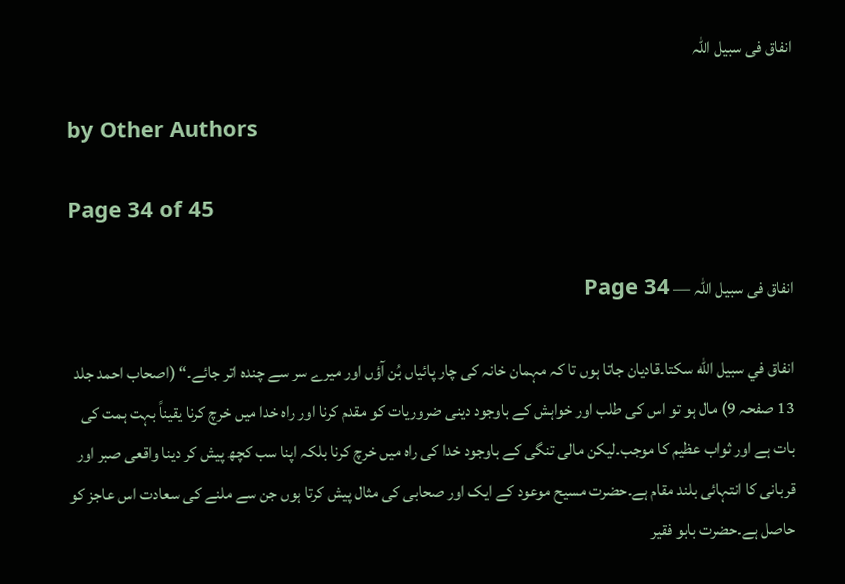انفاق فی سبیل اللہ

by Other Authors

Page 34 of 45

انفاق فی سبیل اللہ — Page 34

انفاق في سبيل الله سکتا۔قادیان جاتا ہوں تا کہ مہمان خانہ کی چار پائیاں بُن آؤں اور میرے سر سے چندہ اتر جائے۔“ (اصحاب احمد جلد 13 صفحہ 9) مال ہو تو اس کی طلب اور خواہش کے باوجود دینی ضروریات کو مقدم کرنا اور راہ خدا میں خرچ کرنا یقیناً بہت ہمت کی بات ہے اور ثواب عظیم کا موجب۔لیکن مالی تنگی کے باوجود خدا کی راہ میں خرچ کرنا بلکہ اپنا سب کچھ پیش کر دینا واقعی صبر اور قربانی کا انتہائی بلند مقام ہے۔حضرت مسیح موعود کے ایک اور صحابی کی مثال پیش کرتا ہوں جن سے ملنے کی سعادت اس عاجز کو حاصل ہے۔حضرت بابو فقیر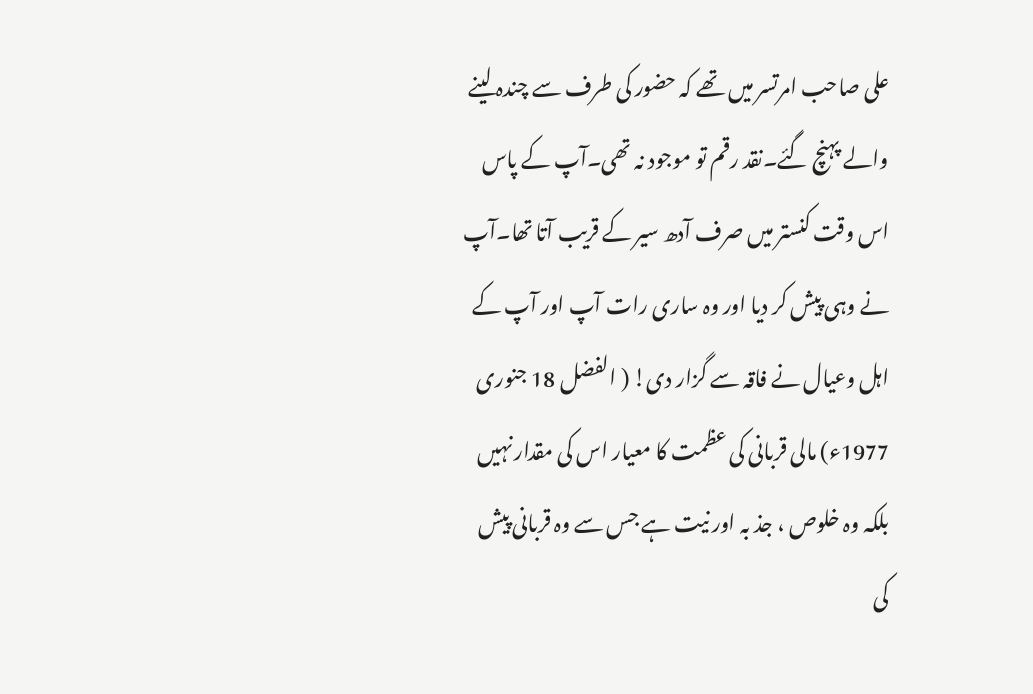علی صاحب امرتسر میں تھے کہ حضور کی طرف سے چندہ لینے والے پہنچ گئے۔نقد رقم تو موجود نہ تھی۔آپ کے پاس اس وقت کنستر میں صرف آدھ سیر کے قریب آتا تھا۔آپ نے وہی پیش کر دیا اور وہ ساری رات آپ اور آپ کے اہل وعیال نے فاقہ سے گزار دی! ( الفضل 18 جنوری 1977ء) مالی قربانی کی عظمت کا معیار اس کی مقدار نہیں بلکہ وہ خلوص ، جذ بہ اور نیت ہے جس سے وہ قربانی پیش کی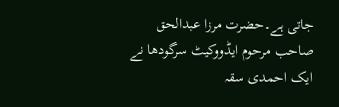جاتی ہے۔حضرت مرزا عبدالحق صاحب مرحوم ایڈووکیٹ سرگودھا نے ایک احمدی سقہ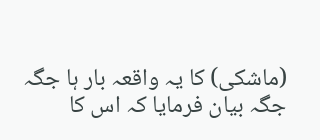(ماشکی) کا یہ واقعہ بار ہا جگہ جگہ بیان فرمایا کہ اس کا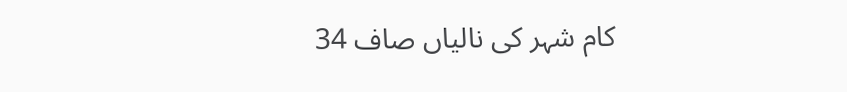کام شہر کی نالیاں صاف 34